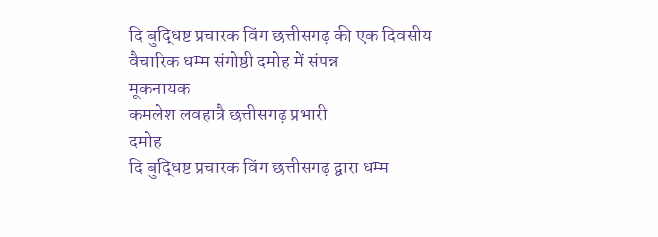दि बुद्धिष्ट प्रचारक विंग छत्तीसगढ़ की एक दिवसीय वैचारिक धम्म संगोष्ठी दमोह में संपन्न
मूकनायक
कमलेश लवहात्रै छत्तीसगढ़ प्रभारी
दमोह
दि बुद्धिष्ट प्रचारक विंग छत्तीसगढ़ द्वारा धम्म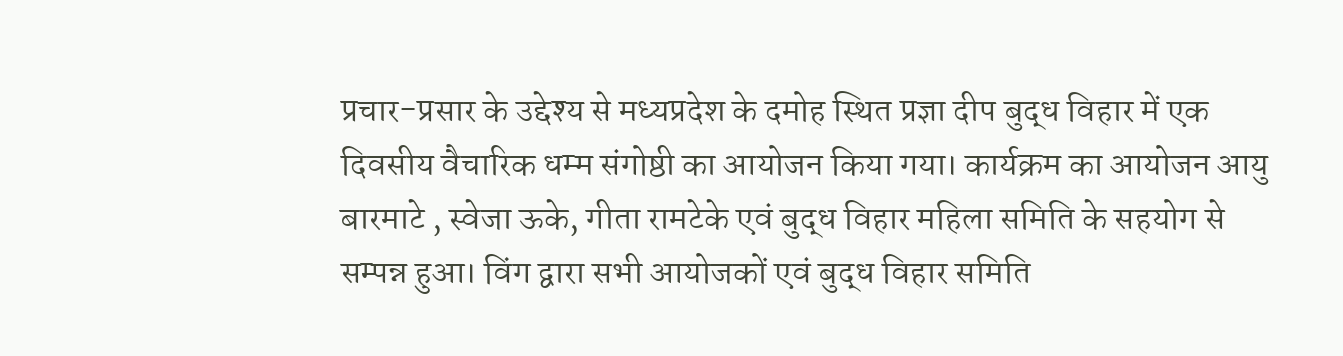प्रचार-प्रसार के उद्देश्य से मध्यप्रदेश के दमोह स्थित प्रज्ञा दीप बुद्ध विहार में एक दिवसीय वैचारिक धम्म संगोष्ठी का आयोजन किया गया। कार्यक्रम का आयोजन आयु बारमाटे , स्वेजा ऊके, गीता रामटेके एवं बुद्ध विहार महिला समिति के सहयोग से सम्पन्न हुआ। विंग द्वारा सभी आयोजकों एवं बुद्ध विहार समिति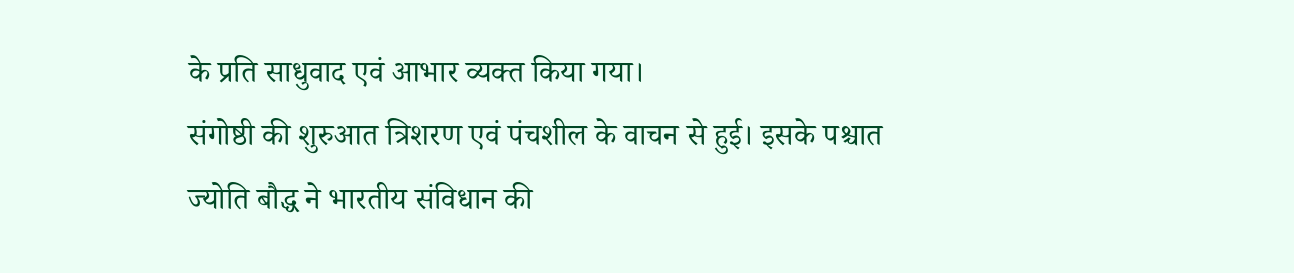के प्रति साधुवाद एवं आभार व्यक्त किया गया।
संगोष्ठी की शुरुआत त्रिशरण एवं पंचशील के वाचन से हुई। इसके पश्चात ज्योति बौद्ध ने भारतीय संविधान की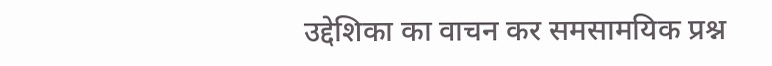उद्देशिका का वाचन कर समसामयिक प्रश्न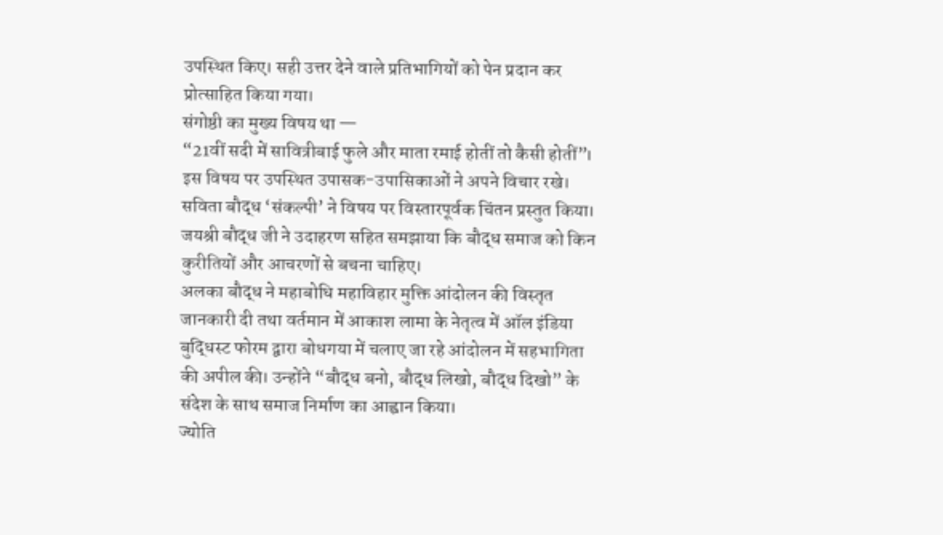उपस्थित किए। सही उत्तर देने वाले प्रतिभागियों को पेन प्रदान कर प्रोत्साहित किया गया।
संगोष्ठी का मुख्य विषय था —
“21वीं सदी में सावित्रीबाई फुले और माता रमाई होतीं तो कैसी होतीं”। इस विषय पर उपस्थित उपासक-उपासिकाओं ने अपने विचार रखे। सविता बौद्ध ‘संकल्पी’ ने विषय पर विस्तारपूर्वक चिंतन प्रस्तुत किया। जयश्री बौद्ध जी ने उदाहरण सहित समझाया कि बौद्ध समाज को किन कुरीतियों और आचरणों से बचना चाहिए।
अलका बौद्ध ने महाबोधि महाविहार मुक्ति आंदोलन की विस्तृत जानकारी दी तथा वर्तमान में आकाश लामा के नेतृत्व में ऑल इंडिया बुद्धिस्ट फोरम द्वारा बोधगया में चलाए जा रहे आंदोलन में सहभागिता की अपील की। उन्होंने “बौद्ध बनो, बौद्ध लिखो, बौद्ध दिखो” के संदेश के साथ समाज निर्माण का आह्वान किया।
ज्योति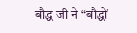बौद्ध जी ने “बौद्धों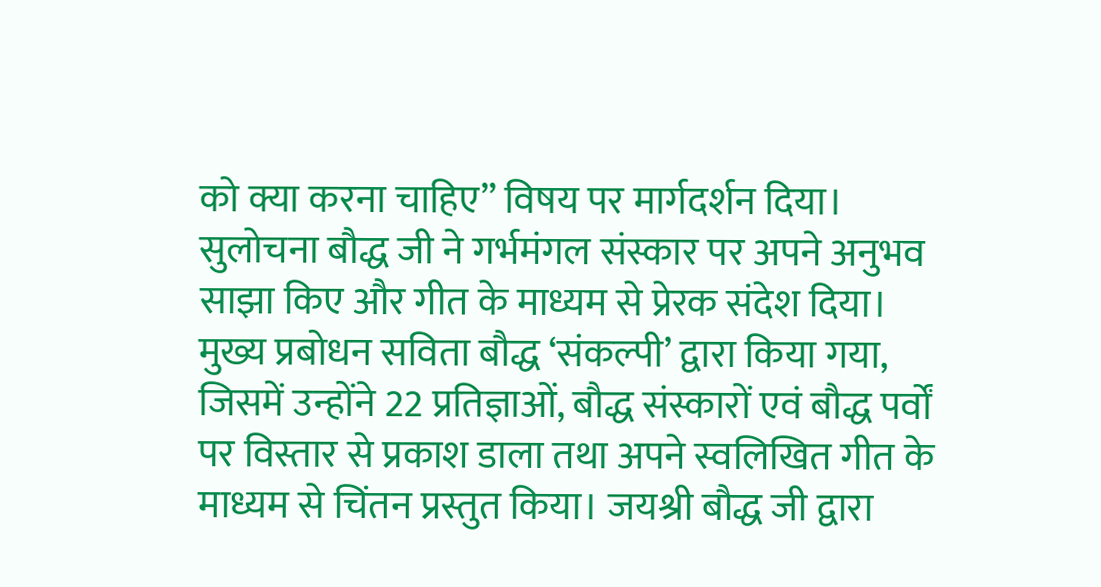को क्या करना चाहिए” विषय पर मार्गदर्शन दिया। सुलोचना बौद्ध जी ने गर्भमंगल संस्कार पर अपने अनुभव साझा किए और गीत के माध्यम से प्रेरक संदेश दिया।
मुख्य प्रबोधन सविता बौद्ध ‘संकल्पी’ द्वारा किया गया, जिसमें उन्होंने 22 प्रतिज्ञाओं, बौद्ध संस्कारों एवं बौद्ध पर्वों पर विस्तार से प्रकाश डाला तथा अपने स्वलिखित गीत के माध्यम से चिंतन प्रस्तुत किया। जयश्री बौद्ध जी द्वारा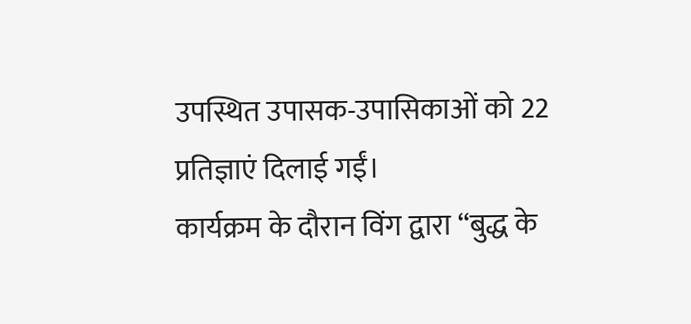उपस्थित उपासक-उपासिकाओं को 22 प्रतिज्ञाएं दिलाई गईं।
कार्यक्रम के दौरान विंग द्वारा “बुद्ध के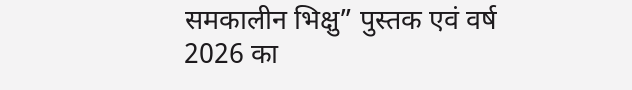समकालीन भिक्षु” पुस्तक एवं वर्ष 2026 का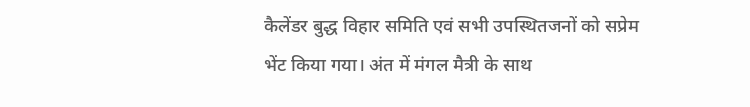कैलेंडर बुद्ध विहार समिति एवं सभी उपस्थितजनों को सप्रेम भेंट किया गया। अंत में मंगल मैत्री के साथ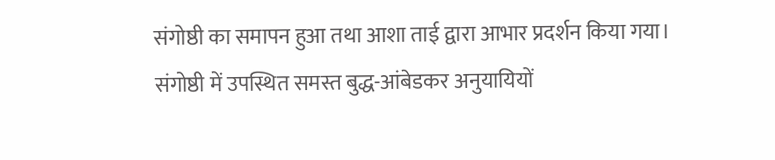संगोष्ठी का समापन हुआ तथा आशा ताई द्वारा आभार प्रदर्शन किया गया।
संगोष्ठी में उपस्थित समस्त बुद्ध-आंबेडकर अनुयायियों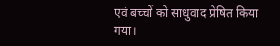एवं बच्चों को साधुवाद प्रेषित किया गया।